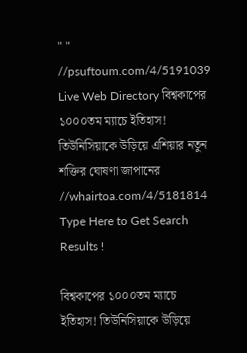" " //psuftoum.com/4/5191039 Live Web Directory বিশ্বকাপের ১০০০তম ম্যাচে ইতিহাস! তিউনিসিয়াকে উড়িয়ে এশিয়ার নতুন শক্তির ঘোষণা জাপানের //whairtoa.com/4/5181814
Type Here to Get Search Results !

বিশ্বকাপের ১০০০তম ম্যাচে ইতিহাস! তিউনিসিয়াকে উড়িয়ে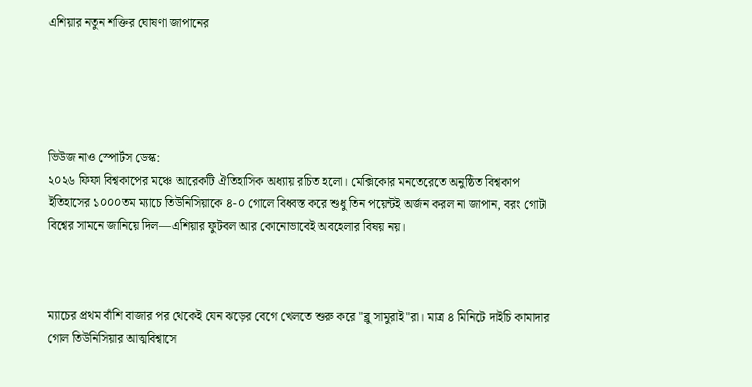এশিয়ার নতুন শক্তির ঘোষণা জাপানের





ভিউজ নাও স্পোর্টস ডেস্ক:
২০২৬ ফিফা বিশ্বকাপের মঞ্চে আরেকটি ঐতিহাসিক অধ্যায় রচিত হলো। মেক্সিকোর মনতেরেতে অনুষ্ঠিত বিশ্বকাপ ইতিহাসের ১০০০তম ম্যাচে তিউনিসিয়াকে ৪-০ গোলে বিধ্বস্ত করে শুধু তিন পয়েন্টই অর্জন করল না জাপান, বরং গোটা বিশ্বের সামনে জানিয়ে দিল—এশিয়ার ফুটবল আর কোনোভাবেই অবহেলার বিষয় নয়।



ম্যাচের প্রথম বাঁশি বাজার পর থেকেই যেন ঝড়ের বেগে খেলতে শুরু করে "ব্লু সামুরাই"রা। মাত্র ৪ মিনিটে দাইচি কামাদার গোল তিউনিসিয়ার আত্মবিশ্বাসে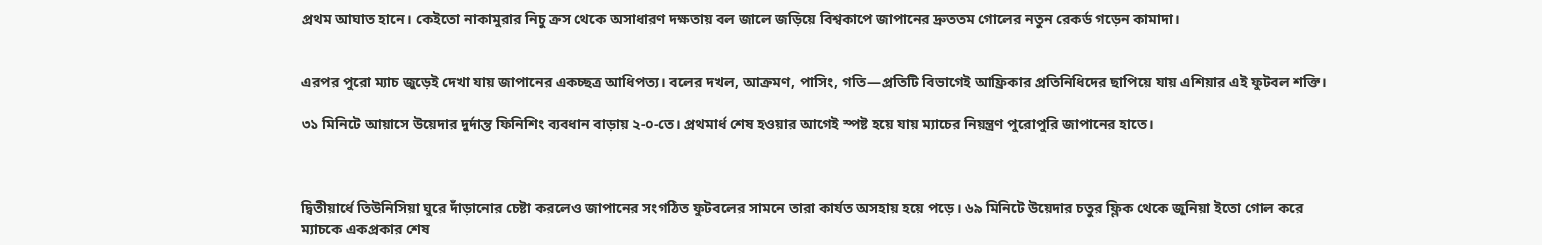প্রথম আঘাত হানে। কেইতো নাকামুরার নিচু ক্রস থেকে অসাধারণ দক্ষতায় বল জালে জড়িয়ে বিশ্বকাপে জাপানের দ্রুততম গোলের নতুন রেকর্ড গড়েন কামাদা।


এরপর পুরো ম্যাচ জুড়েই দেখা যায় জাপানের একচ্ছত্র আধিপত্য। বলের দখল, আক্রমণ, পাসিং, গতি—প্রতিটি বিভাগেই আফ্রিকার প্রতিনিধিদের ছাপিয়ে যায় এশিয়ার এই ফুটবল শক্তি।

৩১ মিনিটে আয়াসে উয়েদার দুর্দান্ত ফিনিশিং ব্যবধান বাড়ায় ২-০-তে। প্রথমার্ধ শেষ হওয়ার আগেই স্পষ্ট হয়ে যায় ম্যাচের নিয়ন্ত্রণ পুরোপুরি জাপানের হাতে।



দ্বিতীয়ার্ধে তিউনিসিয়া ঘুরে দাঁড়ানোর চেষ্টা করলেও জাপানের সংগঠিত ফুটবলের সামনে তারা কার্যত অসহায় হয়ে পড়ে। ৬৯ মিনিটে উয়েদার চতুর ফ্লিক থেকে জুনিয়া ইতো গোল করে ম্যাচকে একপ্রকার শেষ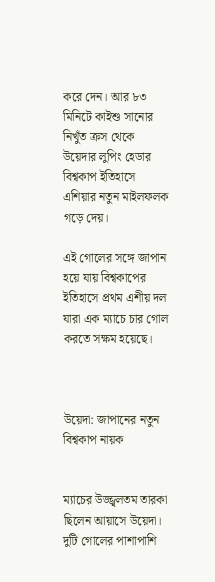করে দেন। আর ৮৩ মিনিটে কাইশু সানোর নিখুঁত ক্রস থেকে উয়েদার লুপিং হেডার বিশ্বকাপ ইতিহাসে এশিয়ার নতুন মাইলফলক গড়ে দেয়।

এই গোলের সঙ্গে জাপান হয়ে যায় বিশ্বকাপের ইতিহাসে প্রথম এশীয় দল যারা এক ম্যাচে চার গোল করতে সক্ষম হয়েছে।



উয়েদা: জাপানের নতুন বিশ্বকাপ নায়ক


ম্যাচের উজ্জ্বলতম তারকা ছিলেন আয়াসে উয়েদা। দুটি গোলের পাশাপাশি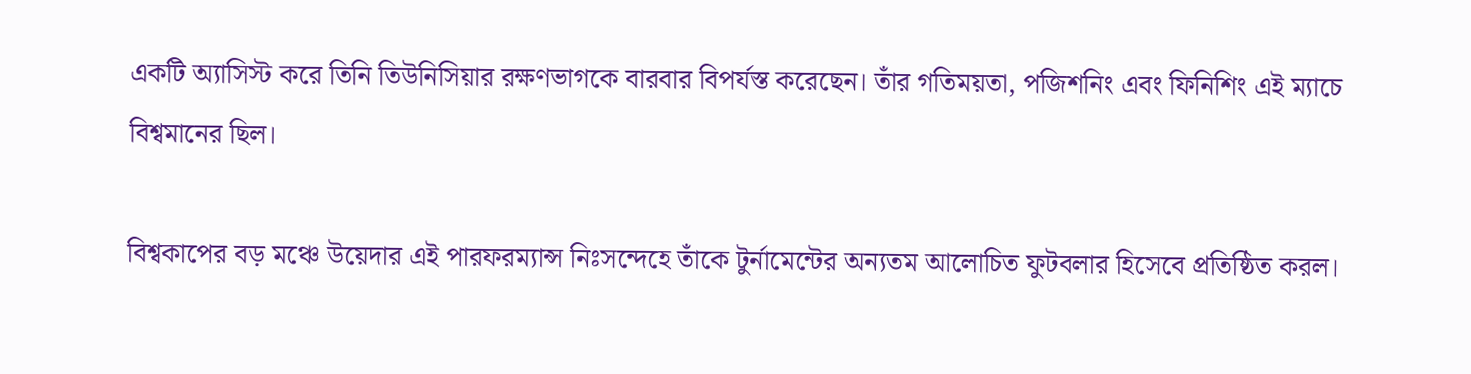একটি অ্যাসিস্ট করে তিনি তিউনিসিয়ার রক্ষণভাগকে বারবার বিপর্যস্ত করেছেন। তাঁর গতিময়তা, পজিশনিং এবং ফিনিশিং এই ম্যাচে বিশ্বমানের ছিল।

বিশ্বকাপের বড় মঞ্চে উয়েদার এই পারফরম্যান্স নিঃসন্দেহে তাঁকে টুর্নামেন্টের অন্যতম আলোচিত ফুটবলার হিসেবে প্রতিষ্ঠিত করল।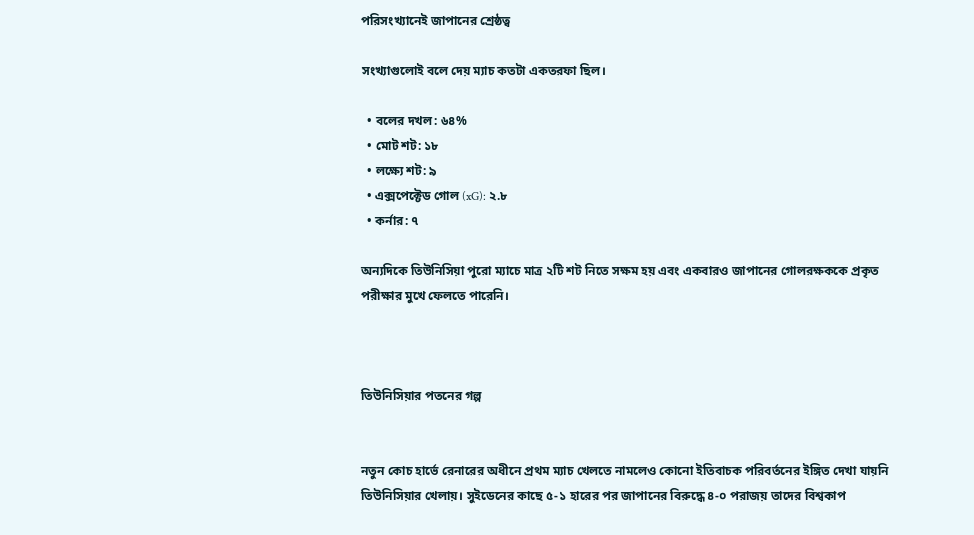পরিসংখ্যানেই জাপানের শ্রেষ্ঠত্ব

সংখ্যাগুলোই বলে দেয় ম্যাচ কতটা একতরফা ছিল।

  • বলের দখল: ৬৪%
  • মোট শট: ১৮
  • লক্ষ্যে শট: ৯
  • এক্সপেক্টেড গোল (xG): ২.৮
  • কর্নার: ৭

অন্যদিকে তিউনিসিয়া পুরো ম্যাচে মাত্র ২টি শট নিতে সক্ষম হয় এবং একবারও জাপানের গোলরক্ষককে প্রকৃত পরীক্ষার মুখে ফেলতে পারেনি।



তিউনিসিয়ার পতনের গল্প


নতুন কোচ হার্ভে রেনারের অধীনে প্রথম ম্যাচ খেলতে নামলেও কোনো ইতিবাচক পরিবর্তনের ইঙ্গিত দেখা যায়নি তিউনিসিয়ার খেলায়। সুইডেনের কাছে ৫-১ হারের পর জাপানের বিরুদ্ধে ৪-০ পরাজয় তাদের বিশ্বকাপ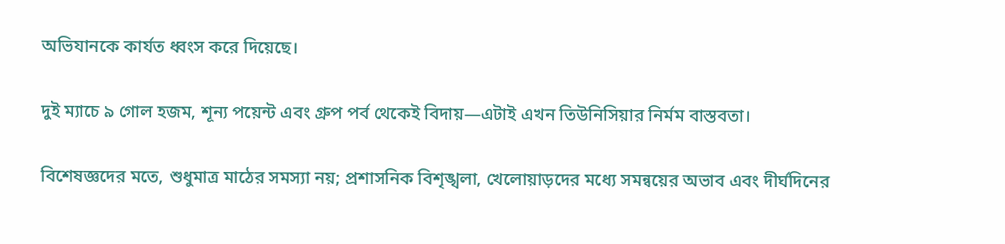অভিযানকে কার্যত ধ্বংস করে দিয়েছে।

দুই ম্যাচে ৯ গোল হজম, শূন্য পয়েন্ট এবং গ্রুপ পর্ব থেকেই বিদায়—এটাই এখন তিউনিসিয়ার নির্মম বাস্তবতা।

বিশেষজ্ঞদের মতে, শুধুমাত্র মাঠের সমস্যা নয়; প্রশাসনিক বিশৃঙ্খলা, খেলোয়াড়দের মধ্যে সমন্বয়ের অভাব এবং দীর্ঘদিনের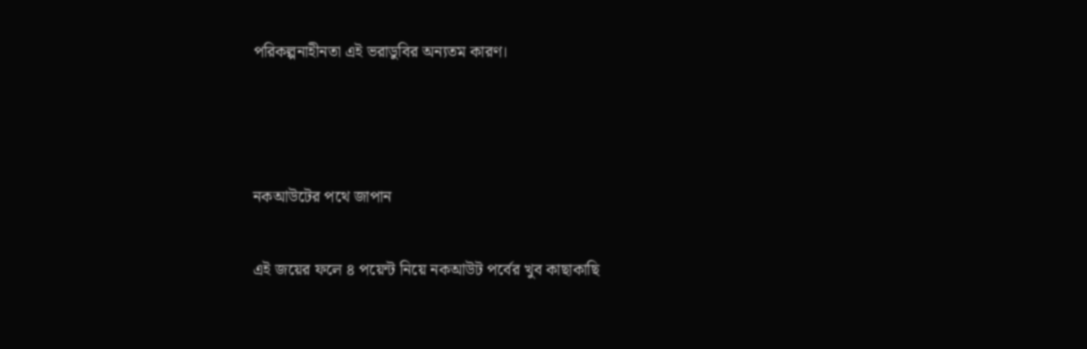পরিকল্পনাহীনতা এই ভরাডুবির অন্যতম কারণ।



নকআউটের পথে জাপান

এই জয়ের ফলে ৪ পয়েন্ট নিয়ে নকআউট পর্বের খুব কাছাকাছি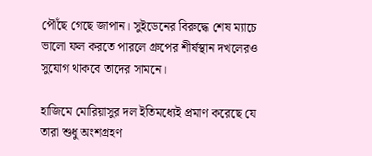পৌঁছে গেছে জাপান। সুইডেনের বিরুদ্ধে শেষ ম্যাচে ভালো ফল করতে পারলে গ্রুপের শীর্ষস্থান দখলেরও সুযোগ থাকবে তাদের সামনে।

হাজিমে মোরিয়াসুর দল ইতিমধ্যেই প্রমাণ করেছে যে তারা শুধু অংশগ্রহণ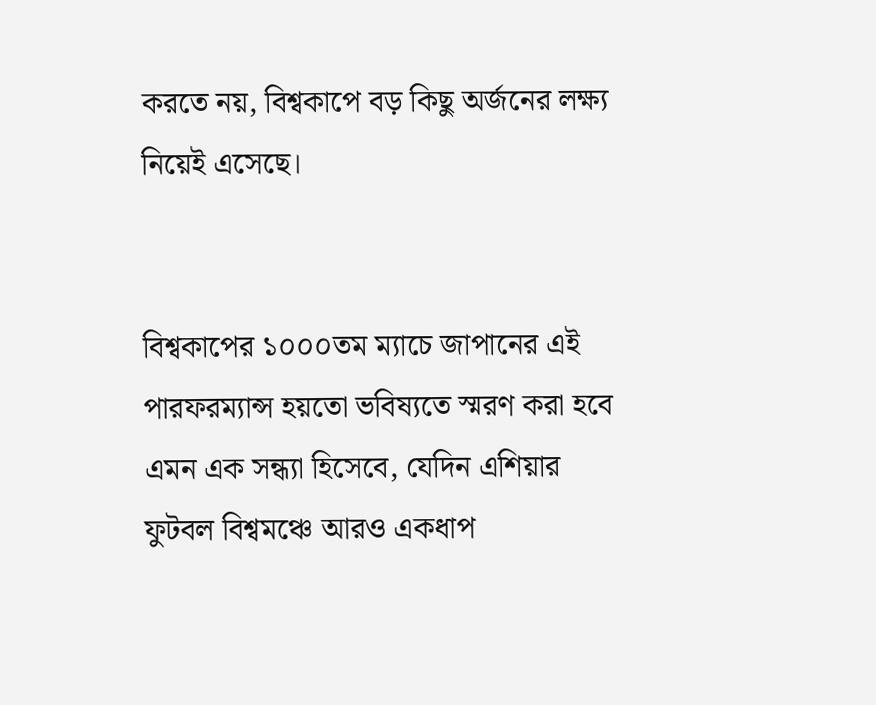করতে নয়, বিশ্বকাপে বড় কিছু অর্জনের লক্ষ্য নিয়েই এসেছে।


বিশ্বকাপের ১০০০তম ম্যাচে জাপানের এই পারফরম্যান্স হয়তো ভবিষ্যতে স্মরণ করা হবে এমন এক সন্ধ্যা হিসেবে, যেদিন এশিয়ার ফুটবল বিশ্বমঞ্চে আরও একধাপ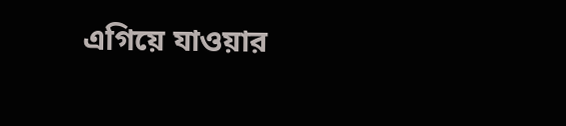এগিয়ে যাওয়ার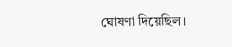ঘোষণা দিয়েছিল।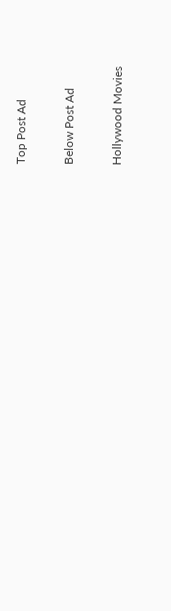Top Post Ad

Below Post Ad

Hollywood Movies